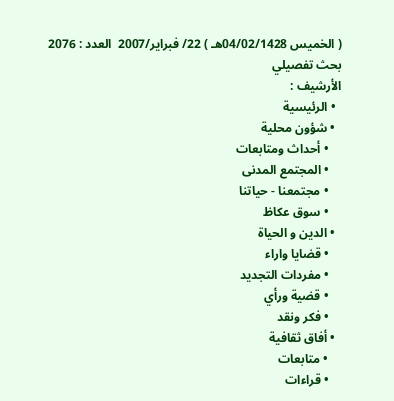( الخميس 04/02/1428هـ ) 22/ فبراير/2007  العدد : 2076
بحث تفصيلي
الأرشيف :
  • الرئيسية
  • شؤون محلية
    • أحداث ومتابعات
    • المجتمع المدنى
    • مجتمعنا - حياتنا
    • سوق عكاظ
  • الدين و الحياة
    • قضايا واراء
    • مفردات التجديد
    • قضية ورأي
    • فكر ونقد
  • أفاق ثقافية
    • متابعات
    • قراءات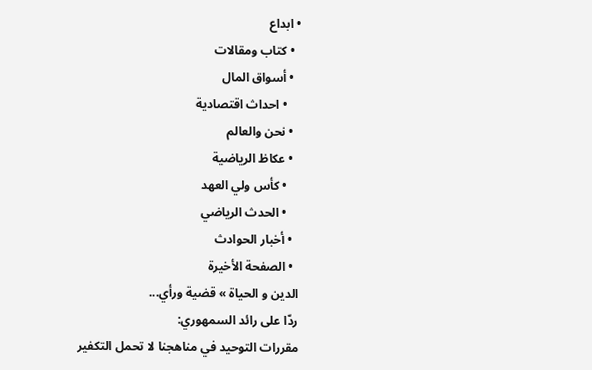• ابداع
  • كتاب ومقالات
  • أسواق المال
    • احداث اقتصادية
  • نحن والعالم
  • عكاظ الرياضية
    • كأس ولي العهد
    • الحدث الرياضي
  • أخبار الحوادث
  • الصفحة الأخيرة
الدين و الحياة » قضية ورأي...
ردّا على رائد السمهوري:
مقررات التوحيد في مناهجنا لا تحمل التكفير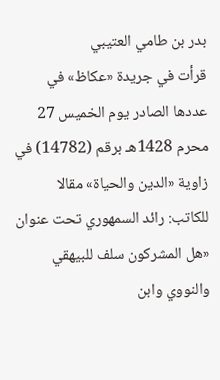بدر بن طامي العتيبي
قرأت في جريدة «عكاظ» في عددها الصادر يوم الخميس 27 محرم 1428هـ برقم (14782) في زاوية «الدين والحياة» مقالا للكاتب: رائد السمهوري تحت عنوان «هل المشركون سلف للبيهقي والنووي وابن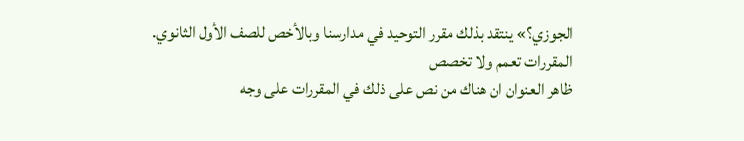الجوزي؟» ينتقد بذلك مقرر التوحيد في مدارسنا وبالأخص للصف الأول الثانوي.
المقررات تعمم ولا تخصص
ظاهر العنوان ان هناك من نص على ذلك في المقررات على وجه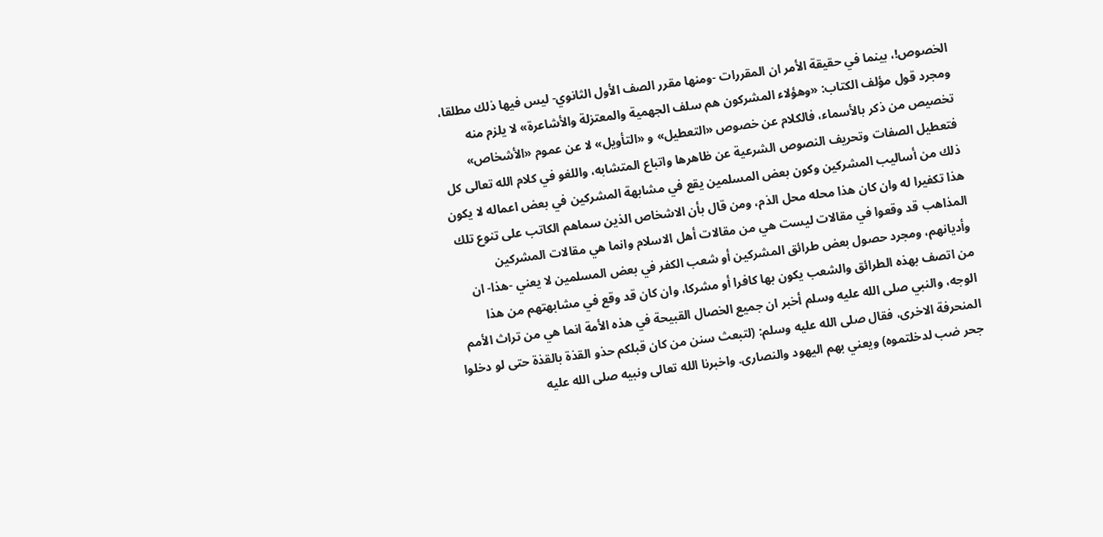الخصوص!، بينما في حقيقة الأمر ان المقررات -ومنها مقرر الصف الأول الثانوي- ليس فيها ذلك مطلقا، ومجرد قول مؤلف الكتاب: «وهؤلاء المشركون هم سلف الجهمية والمعتزلة والأشاعرة» لا يلزم منه تخصيص من ذكر بالأسماء، فالكلام عن خصوص «التعطيل» و «التأويل» لا عن عموم «الأشخاص» فتعطيل الصفات وتحريف النصوص الشرعية عن ظاهرها واتباع المتشابه، واللغو في كلام الله تعالى كل ذلك من أساليب المشركين وكون بعض المسلمين يقع في مشابهة المشركين في بعض اعماله لا يكون هذا تكفيرا له وان كان هذا محله محل الذم، ومن قال بأن الاشخاص الذين سماهم الكاتب على تنوع تلك المذاهب قد وقعوا في مقالات ليست هي من مقالات أهل الاسلام وانما هي مقالات المشركين وأديانهم، ومجرد حصول بعض طرائق المشركين أو شعب الكفر في بعض المسلمين لا يعني -هذا- ان من اتصف بهذه الطرائق والشعب يكون بها كافرا أو مشركا، وان كان قد وقع في مشابهتهم من هذا الوجه، والنبي صلى الله عليه وسلم أخبر ان جميع الخصال القبيحة في هذه الأمة انما هي من تراث الأمم المنحرفة الاخرى، فقال صلى الله عليه وسلم: (لتبعث سنن من كان قبلكم حذو القذة بالقذة حتى لو دخلوا جحر ضب لدخلتموه) ويعني بهم اليهود والنصارى. واخبرنا الله تعالى ونبيه صلى الله عليه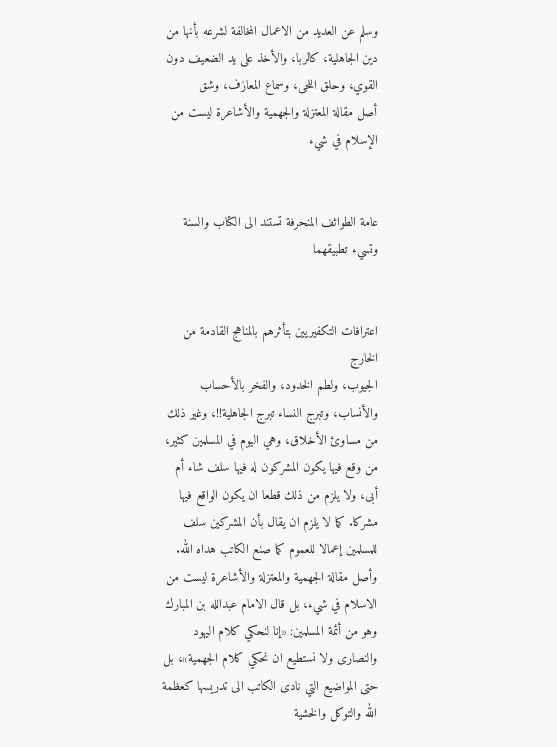وسلم عن العديد من الاعمال المخالفة لشرعه بأنها من دين الجاهلية، كالربا، والأخذ على يد الضعيف دون القوي، وحلق اللحى، وسماع المعازف، وشق
أصل مقالة المعتزلة والجهمية والأشاعرة ليست من الإسلام في شيء


عامة الطوائف المنحرفة تستند الى الكتاب والسنة وتسيء تطبيقهما


اعترافات التكفيريين بتأثرهم بالمناهج القادمة من الخارج
الجيوب، ولطم الخدود، والفخر بالأحساب والأنساب، وتبرج النساء تبرج الجاهلية!!، وغير ذلك من مساوئ الأخلاق، وهي اليوم في المسلمين كثير، من وقع فيها يكون المشركون له فيها سلف شاء أم أبى، ولا يلزم من ذلك قطعا ان يكون الواقع فيها مشركا. كما لا يلزم ان يقال بأن المشركين سلف للمسلمين إعمالا للعموم كما صنع الكاتب هداه الله.
وأصل مقالة الجهمية والمعتزلة والأشاعرة ليست من الاسلام في شيء، بل قال الامام عبدالله بن المبارك وهو من أئمة المسلمين: «إنا لنحكي كلام اليهود والنصارى ولا نستطيع ان نحكي كلام الجهمية»، بل حتى المواضيع التي نادى الكاتب الى تدريسها كعظمة الله والتوكل والخشية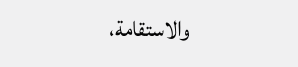والاستقامة،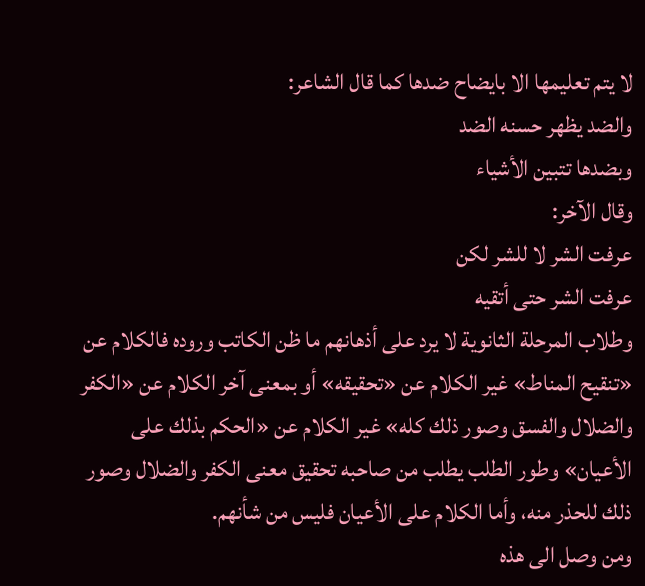لا يتم تعليمها الا بايضاح ضدها كما قال الشاعر:
والضد يظهر حسنه الضد
وبضدها تتبين الأشياء
وقال الآخر:
عرفت الشر لا للشر لكن
عرفت الشر حتى أتقيه
وطلاب المرحلة الثانوية لا يرد على أذهانهم ما ظن الكاتب وروده فالكلام عن «تنقيح المناط» غير الكلام عن «تحقيقه» أو بمعنى آخر الكلام عن «الكفر والضلال والفسق وصور ذلك كله» غير الكلام عن «الحكم بذلك على الأعيان» وطور الطلب يطلب من صاحبه تحقيق معنى الكفر والضلال وصور ذلك للحذر منه، وأما الكلام على الأعيان فليس من شأنهم.
ومن وصل الى هذه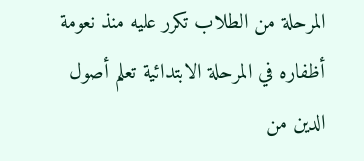المرحلة من الطلاب تكرر عليه منذ نعومة أظفاره في المرحلة الابتدائية تعلم أصول الدين من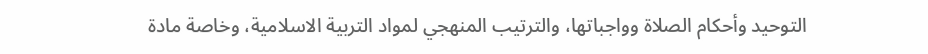التوحيد وأحكام الصلاة وواجباتها، والترتيب المنهجي لمواد التربية الاسلامية، وخاصة مادة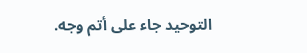التوحيد جاء على أتم وجه.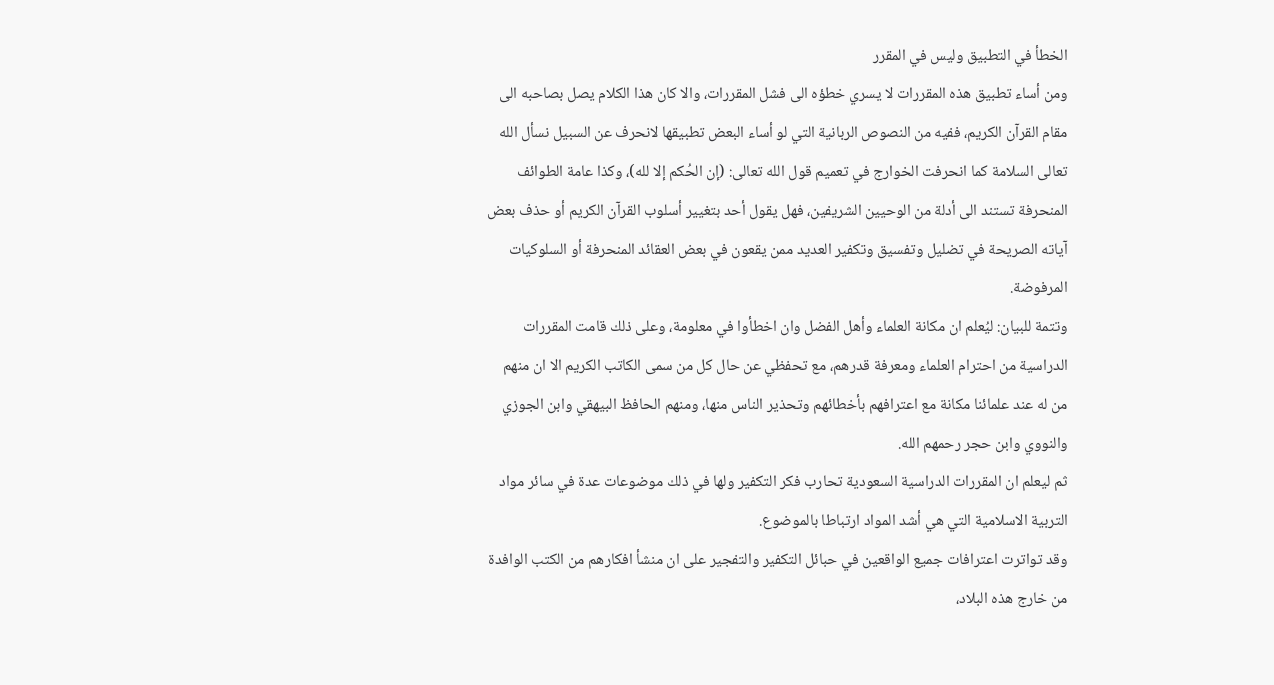الخطأ في التطبيق وليس في المقرر
ومن أساء تطبيق هذه المقررات لا يسري خطؤه الى فشل المقررات، والا كان هذا الكلام يصل بصاحبه الى مقام القرآن الكريم، ففيه من النصوص الربانية التي لو أساء البعض تطبيقها لانحرف عن السبيل نسأل الله تعالى السلامة كما انحرفت الخوارج في تعميم قول الله تعالى: (إن الحُكم إلا لله)، وكذا عامة الطوائف المنحرفة تستند الى أدلة من الوحيين الشريفين، فهل يقول أحد بتغيير أسلوب القرآن الكريم أو حذف بعض آياته الصريحة في تضليل وتفسيق وتكفير العديد ممن يقعون في بعض العقائد المنحرفة أو السلوكيات المرفوضة.
وتتمة للبيان: ليُعلم ان مكانة العلماء وأهل الفضل وان اخطأوا في معلومة، وعلى ذلك قامت المقررات الدراسية من احترام العلماء ومعرفة قدرهم، مع تحفظي عن حال كل من سمى الكاتب الكريم الا ان منهم من له عند علمائنا مكانة مع اعترافهم بأخطائهم وتحذير الناس منها، ومنهم الحافظ البيهقي وابن الجوزي والنووي وابن حجر رحمهم الله.
ثم ليعلم ان المقررات الدراسية السعودية تحارب فكر التكفير ولها في ذلك موضوعات عدة في سائر مواد التربية الاسلامية التي هي أشد المواد ارتباطا بالموضوع.
وقد تواترت اعترافات جميع الواقعين في حبائل التكفير والتفجير على ان منشأ افكارهم من الكتب الوافدة من خارج هذه البلاد،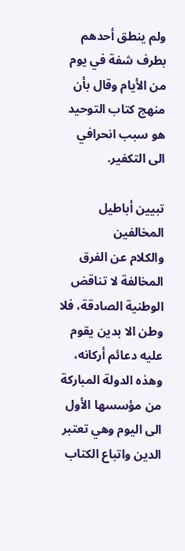ولم ينطق أحدهم بطرف شفة في يوم من الأيام وقال بأن منهج كتاب التوحيد هو سبب انحرافي الى التكفير.

تبيين أباطيل المخالفين
والكلام عن الفرق المخالفة لا تناقض الوطنية الصادقة، فلا وطن الا بدين يقوم عليه دعائم أركانه، وهذه الدولة المباركة من مؤسسها الأول الى اليوم وهي تعتبر الدين واتباع الكتاب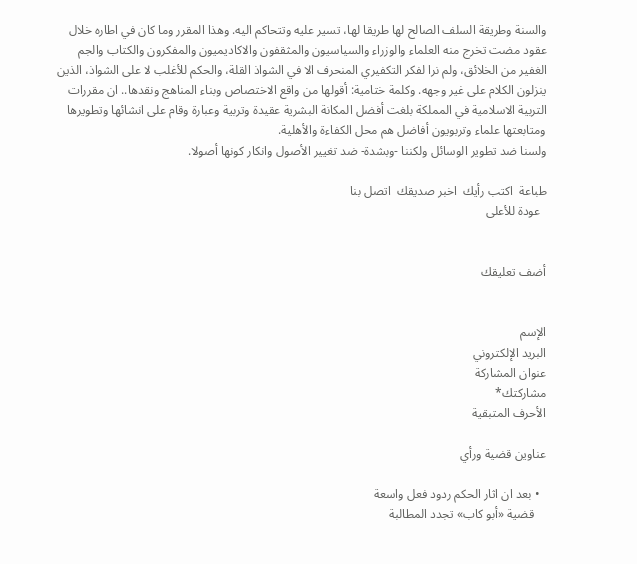والسنة وطريقة السلف الصالح لها طريقا لها، تسير عليه وتتحاكم اليه. وهذا المقرر وما كان في اطاره خلال عقود مضت تخرج منه العلماء والوزراء والسياسيون والمثقفون والاكاديميون والمفكرون والكتاب والجم الغفير من الخلائق، ولم نرا لفكر التكفيري المنحرف الا في الشواذ القلة، والحكم للأغلب لا على الشواذ، الذين ينزلون الكلام على غير وجهه. وكلمة ختامية: أقولها من واقع الاختصاص وبناء المناهج ونقدها.. ان مقررات التربية الاسلامية في المملكة بلغت أفضل المكانة البشرية عقيدة وتربية وعبارة وقام على انشائها وتطويرها ومتابعتها علماء وتربويون أفاضل هم محل الكفاءة والأهلية.
ولسنا ضد تطوير الوسائل ولكننا -وبشدة- ضد تغيير الأصول وانكار كونها أصولا.

طباعة  اكتب رأيك  اخبر صديقك  اتصل بنا
  عودة للأعلى


أضف تعليقك


الإسم
البريد الإلكتروني
عنوان المشاركة
مشاركتك*
الأحرف المتبقية

عناوين قضية ورأي

  • بعد ان اثار الحكم ردود فعل واسعة
    قضية «أبو كاب» تجدد المطالبة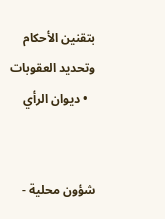بتقنين الأحكام وتحديد العقوبات
  • ديوان الرأي


شؤون محلية -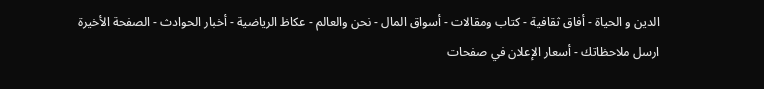الدين و الحياة - أفاق ثقافية - كتاب ومقالات - أسواق المال - نحن والعالم - عكاظ الرياضية - أخبار الحوادث - الصفحة الأخيرة
ارسل ملاحظاتك - أسعار الإعلان في صفحات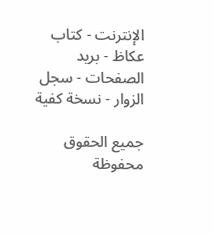الإنترنت - كتاب عكاظ - بريد الصفحات - سجل الزوار - نسخة كفية

جميع الحقوق محفوظة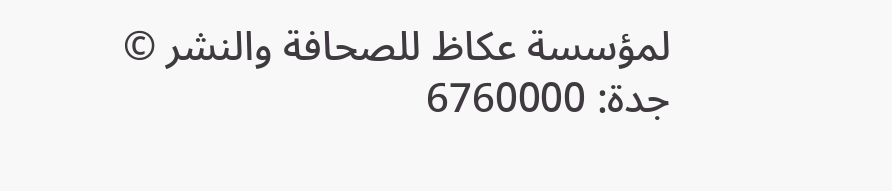لمؤسسة عكاظ للصحافة والنشر ©
جدة: 6760000